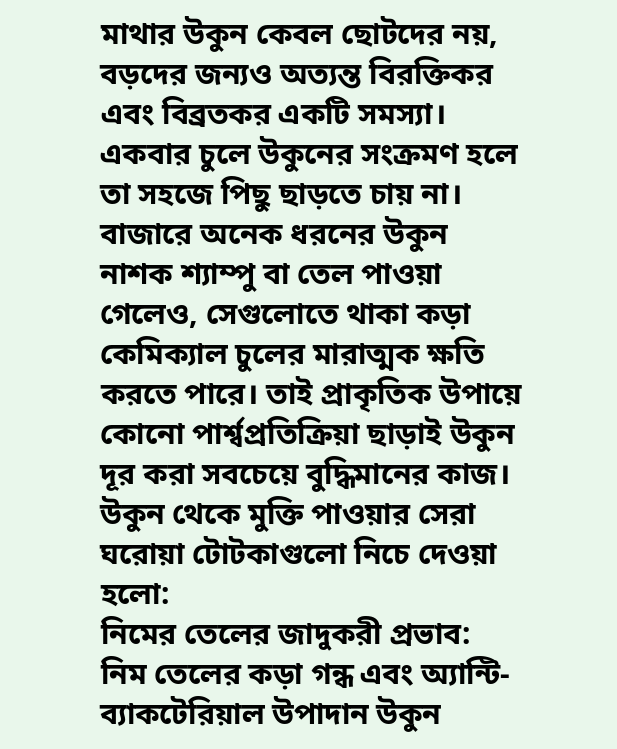মাথার উকুন কেবল ছোটদের নয়, বড়দের জন্যও অত্যন্ত বিরক্তিকর এবং বিব্রতকর একটি সমস্যা। একবার চুলে উকুনের সংক্রমণ হলে তা সহজে পিছু ছাড়তে চায় না। বাজারে অনেক ধরনের উকুন নাশক শ্যাম্পু বা তেল পাওয়া গেলেও, সেগুলোতে থাকা কড়া কেমিক্যাল চুলের মারাত্মক ক্ষতি করতে পারে। তাই প্রাকৃতিক উপায়ে কোনো পার্শ্বপ্রতিক্রিয়া ছাড়াই উকুন দূর করা সবচেয়ে বুদ্ধিমানের কাজ।
উকুন থেকে মুক্তি পাওয়ার সেরা ঘরোয়া টোটকাগুলো নিচে দেওয়া হলো:
নিমের তেলের জাদুকরী প্রভাব: নিম তেলের কড়া গন্ধ এবং অ্যান্টি-ব্যাকটেরিয়াল উপাদান উকুন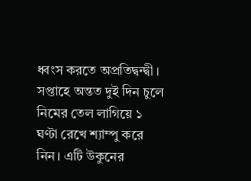ধ্বংস করতে অপ্রতিদ্বন্দ্বী। সপ্তাহে অন্তত দুই দিন চুলে নিমের তেল লাগিয়ে ১ ঘণ্টা রেখে শ্যাম্পু করে নিন। এটি উকুনের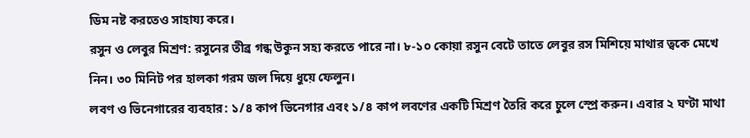ডিম নষ্ট করতেও সাহায্য করে।
রসুন ও লেবুর মিশ্রণ: রসুনের তীব্র গন্ধ উকুন সহ্য করতে পারে না। ৮-১০ কোয়া রসুন বেটে তাতে লেবুর রস মিশিয়ে মাথার ত্বকে মেখে নিন। ৩০ মিনিট পর হালকা গরম জল দিয়ে ধুয়ে ফেলুন।
লবণ ও ভিনেগারের ব্যবহার: ১/৪ কাপ ভিনেগার এবং ১/৪ কাপ লবণের একটি মিশ্রণ তৈরি করে চুলে স্প্রে করুন। এবার ২ ঘণ্টা মাথা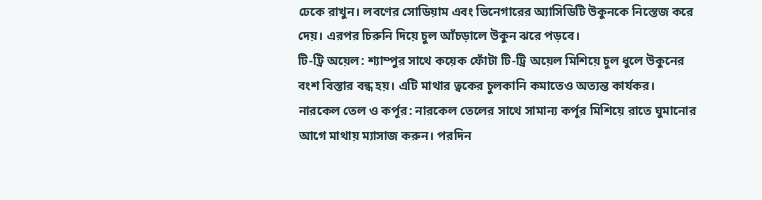ঢেকে রাখুন। লবণের সোডিয়াম এবং ভিনেগারের অ্যাসিডিটি উকুনকে নিস্তেজ করে দেয়। এরপর চিরুনি দিয়ে চুল আঁচড়ালে উকুন ঝরে পড়বে।
টি-ট্রি অয়েল: শ্যাম্পুর সাথে কয়েক ফোঁটা টি-ট্রি অয়েল মিশিয়ে চুল ধুলে উকুনের বংশ বিস্তার বন্ধ হয়। এটি মাথার ত্বকের চুলকানি কমাতেও অত্যন্ত কার্যকর।
নারকেল তেল ও কর্পূর: নারকেল তেলের সাথে সামান্য কর্পূর মিশিয়ে রাতে ঘুমানোর আগে মাথায় ম্যাসাজ করুন। পরদিন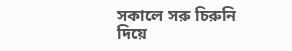সকালে সরু চিরুনি দিয়ে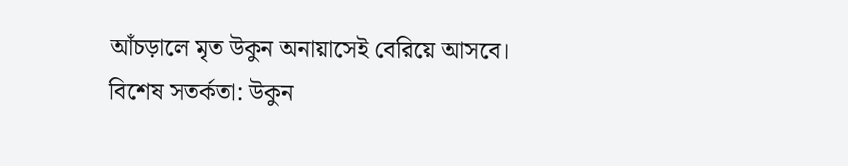আঁচড়ালে মৃত উকুন অনায়াসেই বেরিয়ে আসবে।
বিশেষ সতর্কতা: উকুন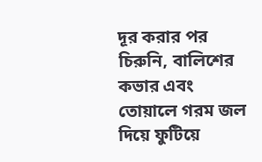দূর করার পর চিরুনি, বালিশের কভার এবং তোয়ালে গরম জল দিয়ে ফুটিয়ে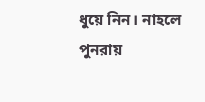ধুয়ে নিন। নাহলে পুনরায়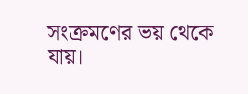সংক্রমণের ভয় থেকে যায়।